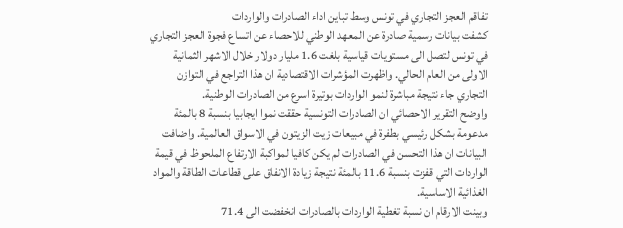تفاقم العجز التجاري في تونس وسط تباين اداء الصادرات والواردات
كشفت بيانات رسمية صادرة عن المعهد الوطني للاحصاء عن اتساع فجوة العجز التجاري في تونس لتصل الى مستويات قياسية بلغت 1.6 مليار دولار خلال الاشهر الثمانية الاولى من العام الحالي. واظهرت المؤشرات الاقتصادية ان هذا التراجع في التوازن التجاري جاء نتيجة مباشرة لنمو الواردات بوتيرة اسرع من الصادرات الوطنية.
واوضح التقرير الاحصائي ان الصادرات التونسية حققت نموا ايجابيا بنسبة 8 بالمئة مدعومة بشكل رئيسي بطفرة في مبيعات زيت الزيتون في الاسواق العالمية. واضافت البيانات ان هذا التحسن في الصادرات لم يكن كافيا لمواكبة الارتفاع الملحوظ في قيمة الواردات التي قفزت بنسبة 11.6 بالمئة نتيجة زيادة الانفاق على قطاعات الطاقة والمواد الغذائية الاساسية.
وبينت الارقام ان نسبة تغطية الواردات بالصادرات انخفضت الى 71.4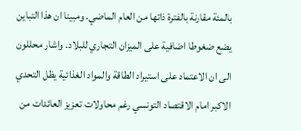بالمئة مقارنة بالفترة ذاتها من العام الماضي. ومبينا ان هذا التباين يضع ضغوطا اضافية على الميزان التجاري للبلاد. واشار محللون الى ان الاعتماد على استيراد الطاقة والمواد الغذائية يظل التحدي الاكبر امام الاقتصاد التونسي رغم محاولات تعزيز العائدات من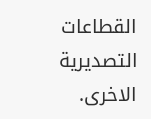القطاعات التصديرية الاخرى.